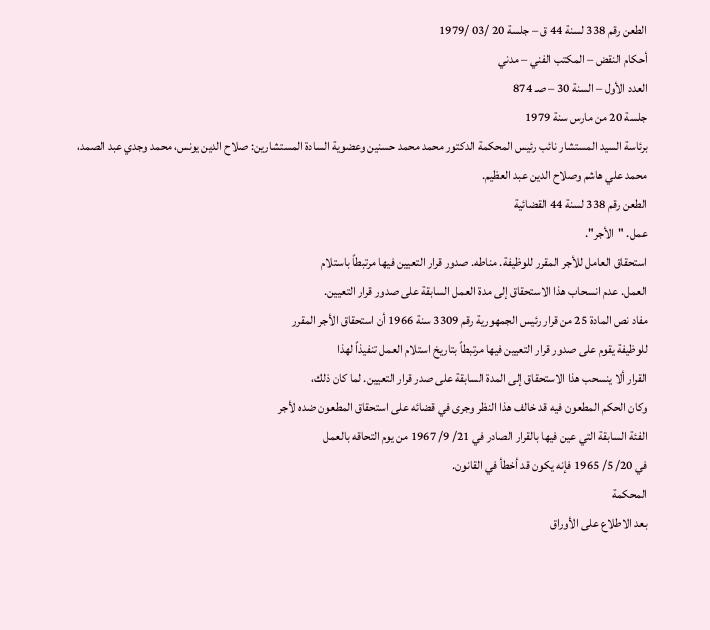الطعن رقم 338 لسنة 44 ق – جلسة 20 /03 /1979
أحكام النقض – المكتب الفني – مدني
العدد الأول – السنة 30 – صـ 874
جلسة 20 من مارس سنة 1979
برئاسة السيد المستشار نائب رئيس المحكمة الدكتور محمد محمد حسنين وعضوية السادة المستشارين: صلاح الدين يونس، محمد وجدي عبد الصمد، محمد علي هاشم وصلاح الدين عبد العظيم.
الطعن رقم 338 لسنة 44 القضائية
عمل. "الأجر".
استحقاق العامل للأجر المقرر للوظيفة. مناطه. صدور قرار التعيين فيها مرتبطاً باستلام
العمل. عدم انسحاب هذا الاستحقاق إلى مدة العمل السابقة على صدور قرار التعيين.
مفاد نص المادة 25 من قرار رئيس الجمهورية رقم 3309 سنة 1966 أن استحقاق الأجر المقرر
للوظيفة يقوم على صدور قرار التعيين فيها مرتبطاً بتاريخ استلام العمل تنفيذاً لهذا
القرار ألا ينسحب هذا الاستحقاق إلى المدة السابقة على صدر قرار التعيين. لما كان ذلك،
وكان الحكم المطعون فيه قد خالف هذا النظر وجرى في قضائه على استحقاق المطعون ضده لأجر
الفئة السابقة التي عين فيها بالقرار الصادر في 21/ 9/ 1967 من يوم التحاقه بالعمل
في 20/ 5/ 1965 فإنه يكون قد أخطأ في القانون.
المحكمة
بعد الاطلاع على الأوراق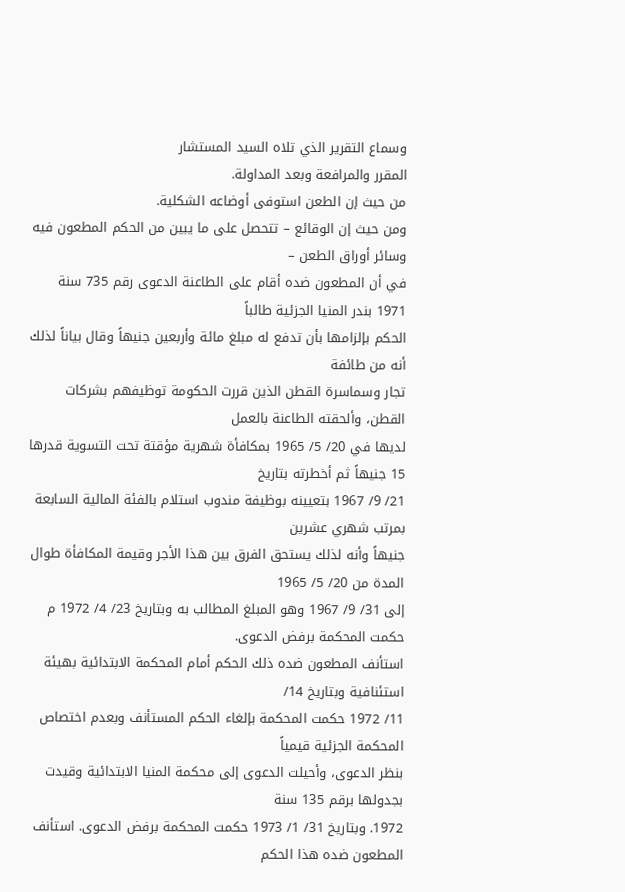وسماع التقرير الذي تلاه السيد المستشار
المقرر والمرافعة وبعد المداولة.
من حيث إن الطعن استوفى أوضاعه الشكلية.
ومن حيث إن الوقائع – تتحصل على ما يبين من الحكم المطعون فيه وسائر أوراق الطعن –
في أن المطعون ضده أقام على الطاعنة الدعوى رقم 735 سنة 1971 بندر المنيا الجزئية طالباً
الحكم بإلزامها بأن تدفع له مبلغ مائة وأربعين جنيهاً وقال بياناً لذلك أنه من طائفة
تجار وسماسرة القطن الذين قررت الحكومة توظيفهم بشركات القطن، وألحقته الطاعنة بالعمل
لديها في 20/ 5/ 1965 بمكافأة شهرية مؤقتة تحت التسوية قدرها 15 جنيهاً ثم أخطرته بتاريخ
21/ 9/ 1967 بتعيينه بوظيفة مندوب استلام بالفئة المالية السابعة بمرتب شهري عشرين
جنيهاً وأنه لذلك يستحق الفرق بين هذا الأجر وقيمة المكافأة طوال المدة من 20/ 5/ 1965
إلى 31/ 9/ 1967 وهو المبلغ المطالب به وبتاريخ 23/ 4/ 1972 م حكمت المحكمة برفض الدعوى.
استأنف المطعون ضده ذلك الحكم أمام المحكمة الابتدائية بهيئة استئنافية وبتاريخ 14/
11/ 1972 حكمت المحكمة بإلغاء الحكم المستأنف وبعدم اختصاص المحكمة الجزئية قيمياً
بنظر الدعوى، وأحيلت الدعوى إلى محكمة المنيا الابتدائية وقيدت بجدولها برقم 135 سنة
1972. وبتاريخ 31/ 1/ 1973 حكمت المحكمة برفض الدعوى. استأنف المطعون ضده هذا الحكم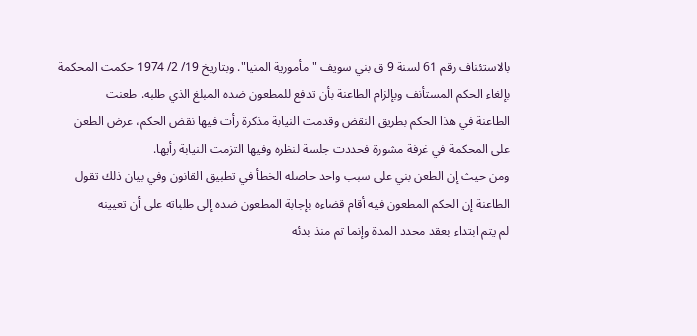بالاستئناف رقم 61 لسنة 9 ق بني سويف "مأمورية المنيا". وبتاريخ 19/ 2/ 1974 حكمت المحكمة
بإلغاء الحكم المستأنف وبإلزام الطاعنة بأن تدفع للمطعون ضده المبلغ الذي طلبه. طعنت
الطاعنة في هذا الحكم بطريق النقض وقدمت النيابة مذكرة رأت فيها نقض الحكم، عرض الطعن
على المحكمة في غرفة مشورة فحددت جلسة لنظره وفيها التزمت النيابة رأيها.
ومن حيث إن الطعن بني على سبب واحد حاصله الخطأ في تطبيق القانون وفي بيان ذلك تقول
الطاعنة إن الحكم المطعون فيه أقام قضاءه بإجابة المطعون ضده إلى طلباته على أن تعيينه
لم يتم ابتداء بعقد محدد المدة وإنما تم منذ بدئه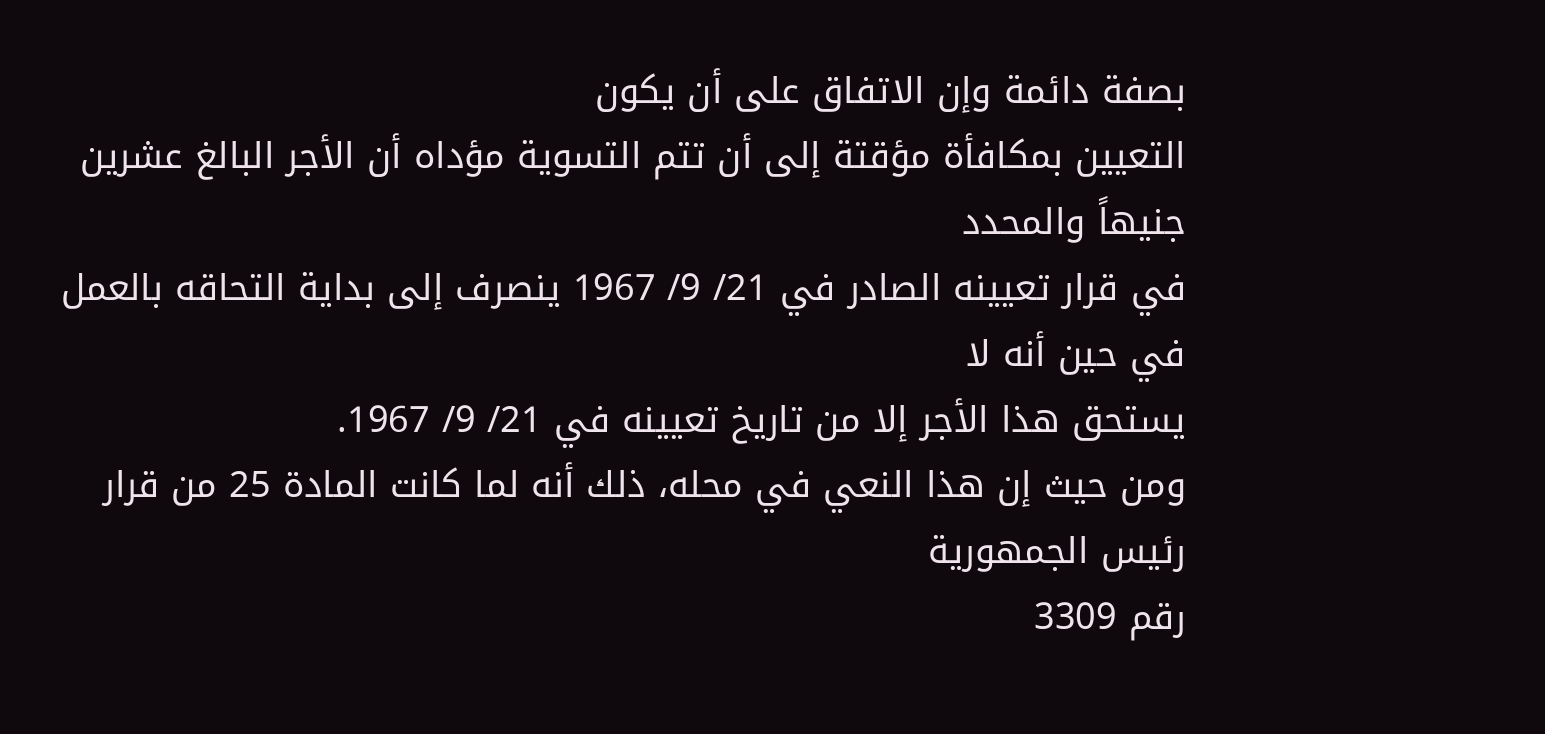بصفة دائمة وإن الاتفاق على أن يكون
التعيين بمكافأة مؤقتة إلى أن تتم التسوية مؤداه أن الأجر البالغ عشرين جنيهاً والمحدد
في قرار تعيينه الصادر في 21/ 9/ 1967 ينصرف إلى بداية التحاقه بالعمل في حين أنه لا
يستحق هذا الأجر إلا من تاريخ تعيينه في 21/ 9/ 1967.
ومن حيث إن هذا النعي في محله، ذلك أنه لما كانت المادة 25 من قرار رئيس الجمهورية
رقم 3309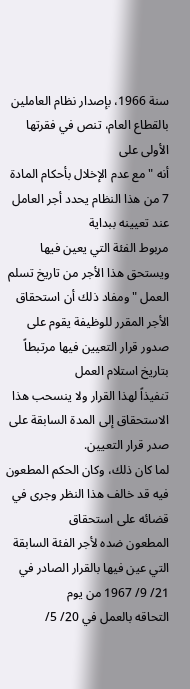سنة 1966، بإصدار نظام العاملين بالقطاع العام، تنص في فقرتها الأولى على
أنه "مع عدم الإخلال بأحكام المادة 7 من هذا النظام يحدد أجر العامل عند تعيينه ببداية
مربوط الفئة التي يعين فيها ويستحق هذا الأجر من تاريخ تسلم العمل "ومفاد ذلك أن استحقاق
الأجر المقرر للوظيفة يقوم على صدور قرار التعيين فيها مرتبطاً بتاريخ استلام العمل
تنفيذاً لهذا القرار ولا ينسحب هذا الاستحقاق إلى المدة السابقة على صدر قرار التعيين.
لما كان ذلك، وكان الحكم المطعون فيه قد خالف هذا النظر وجرى في قضائه على استحقاق
المطعون ضده لأجر الفئة السابقة التي عين فيها بالقرار الصادر في 21/ 9/ 1967 من يوم
التحاقه بالعمل في 20/ 5/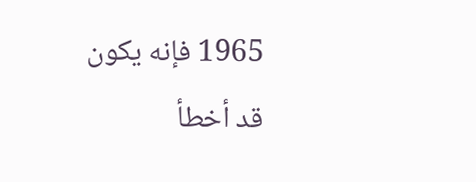1965 فإنه يكون قد أخطأ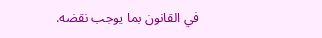في القانون بما يوجب نقضه.